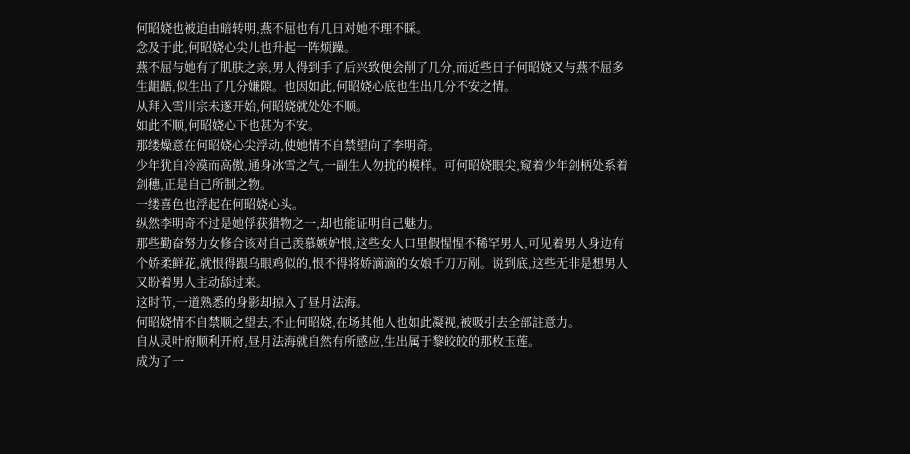何昭娆也被迫由暗转明,燕不屈也有几日对她不理不睬。
念及于此,何昭娆心尖儿也升起一阵烦躁。
燕不屈与她有了肌肤之亲,男人得到手了后兴致便会削了几分,而近些日子何昭娆又与燕不屈多生龃龉,似生出了几分嫌隙。也因如此,何昭娆心底也生出几分不安之情。
从拜入雪川宗未遂开始,何昭娆就处处不顺。
如此不顺,何昭娆心下也甚为不安。
那缕燥意在何昭娆心尖浮动,使她情不自禁望向了李明奇。
少年犹自冷漠而高傲,通身冰雪之气,一副生人勿扰的模样。可何昭娆眼尖,窥着少年剑柄处系着剑穗,正是自己所制之物。
一缕喜色也浮起在何昭娆心头。
纵然李明奇不过是她俘获猎物之一,却也能证明自己魅力。
那些勤奋努力女修合该对自己羡慕嫉妒恨,这些女人口里假惺惺不稀罕男人,可见着男人身边有个娇柔鲜花,就恨得跟乌眼鸡似的,恨不得将娇滴滴的女娘千刀万剐。说到底,这些无非是想男人又盼着男人主动舔过来。
这时节,一道熟悉的身影却掠入了昼月法海。
何昭娆情不自禁顺之望去,不止何昭娆,在场其他人也如此凝视,被吸引去全部註意力。
自从灵叶府顺利开府,昼月法海就自然有所感应,生出属于黎皎皎的那枚玉莲。
成为了一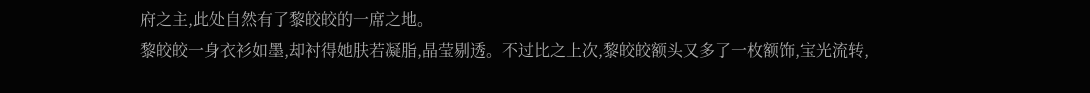府之主,此处自然有了黎皎皎的一席之地。
黎皎皎一身衣衫如墨,却衬得她肤若凝脂,晶莹剔透。不过比之上次,黎皎皎额头又多了一枚额饰,宝光流转,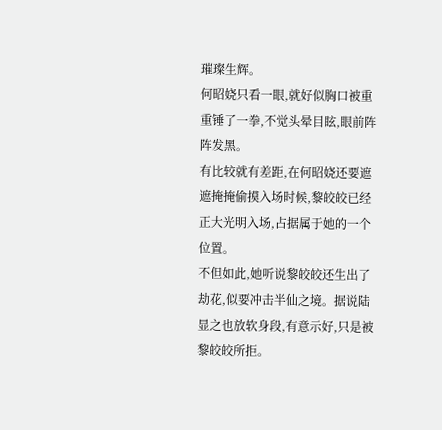璀璨生辉。
何昭娆只看一眼,就好似胸口被重重锤了一拳,不觉头晕目眩,眼前阵阵发黑。
有比较就有差距,在何昭娆还要遮遮掩掩偷摸入场时候,黎皎皎已经正大光明入场,占据属于她的一个位置。
不但如此,她听说黎皎皎还生出了劫花,似要冲击半仙之境。据说陆显之也放软身段,有意示好,只是被黎皎皎所拒。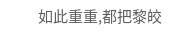如此重重,都把黎皎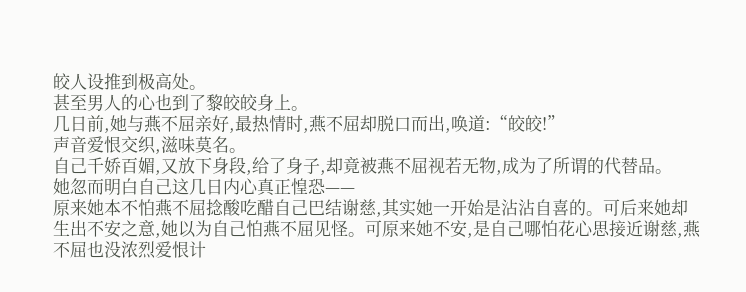皎人设推到极高处。
甚至男人的心也到了黎皎皎身上。
几日前,她与燕不屈亲好,最热情时,燕不屈却脱口而出,唤道:“皎皎!”
声音爱恨交织,滋味莫名。
自己千娇百媚,又放下身段,给了身子,却竟被燕不屈视若无物,成为了所谓的代替品。
她忽而明白自己这几日内心真正惶恐——
原来她本不怕燕不屈捻酸吃醋自己巴结谢慈,其实她一开始是沾沾自喜的。可后来她却生出不安之意,她以为自己怕燕不屈见怪。可原来她不安,是自己哪怕花心思接近谢慈,燕不屈也没浓烈爱恨计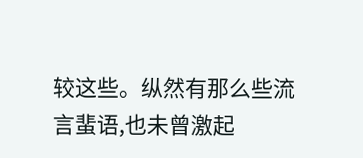较这些。纵然有那么些流言蜚语,也未曾激起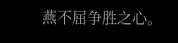燕不屈争胜之心。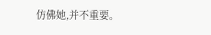仿佛她,并不重要。